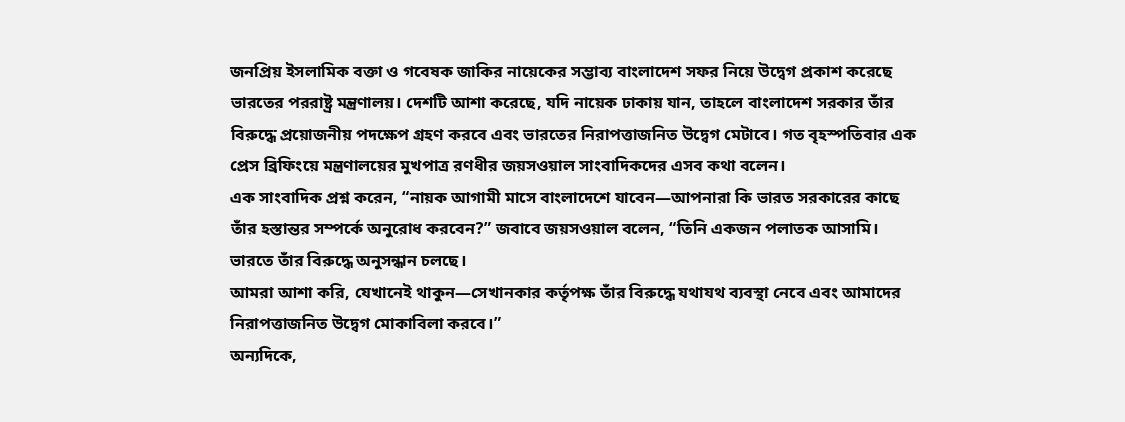জনপ্রিয় ইসলামিক বক্তা ও গবেষক জাকির নায়েকের সম্ভাব্য বাংলাদেশ সফর নিয়ে উদ্বেগ প্রকাশ করেছে ভারতের পররাষ্ট্র মন্ত্রণালয়। দেশটি আশা করেছে, যদি নায়েক ঢাকায় যান, তাহলে বাংলাদেশ সরকার তাঁর বিরুদ্ধে প্রয়োজনীয় পদক্ষেপ গ্রহণ করবে এবং ভারতের নিরাপত্তাজনিত উদ্বেগ মেটাবে। গত বৃহস্পতিবার এক প্রেস ব্রিফিংয়ে মন্ত্রণালয়ের মুখপাত্র রণধীর জয়সওয়াল সাংবাদিকদের এসব কথা বলেন।
এক সাংবাদিক প্রশ্ন করেন, “নায়ক আগামী মাসে বাংলাদেশে যাবেন—আপনারা কি ভারত সরকারের কাছে তাঁর হস্তান্তর সম্পর্কে অনুরোধ করবেন?” জবাবে জয়সওয়াল বলেন, “তিনি একজন পলাতক আসামি। ভারতে তাঁর বিরুদ্ধে অনুসন্ধান চলছে।
আমরা আশা করি, যেখানেই থাকুন—সেখানকার কর্তৃপক্ষ তাঁর বিরুদ্ধে যথাযথ ব্যবস্থা নেবে এবং আমাদের নিরাপত্তাজনিত উদ্বেগ মোকাবিলা করবে।”
অন্যদিকে,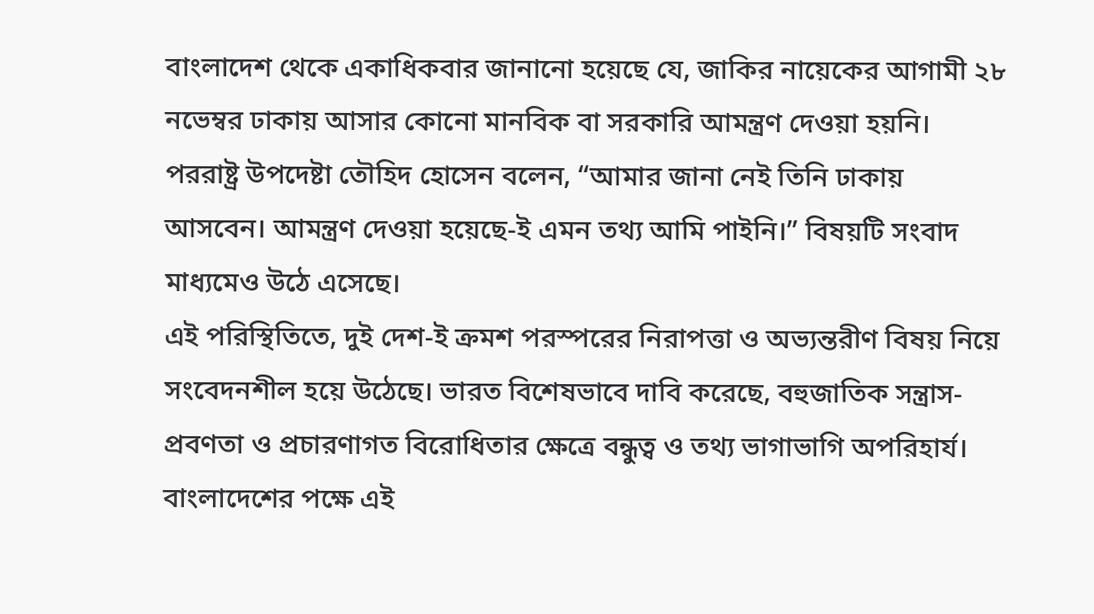বাংলাদেশ থেকে একাধিকবার জানানো হয়েছে যে, জাকির নায়েকের আগামী ২৮ নভেম্বর ঢাকায় আসার কোনো মানবিক বা সরকারি আমন্ত্রণ দেওয়া হয়নি। পররাষ্ট্র উপদেষ্টা তৌহিদ হোসেন বলেন, “আমার জানা নেই তিনি ঢাকায় আসবেন। আমন্ত্রণ দেওয়া হয়েছে-ই এমন তথ্য আমি পাইনি।” বিষয়টি সংবাদ মাধ্যমেও উঠে এসেছে।
এই পরিস্থিতিতে, দুই দেশ-ই ক্রমশ পরস্পরের নিরাপত্তা ও অভ্যন্তরীণ বিষয় নিয়ে সংবেদনশীল হয়ে উঠেছে। ভারত বিশেষভাবে দাবি করেছে, বহুজাতিক সন্ত্রাস-প্রবণতা ও প্রচারণাগত বিরোধিতার ক্ষেত্রে বন্ধুত্ব ও তথ্য ভাগাভাগি অপরিহার্য।
বাংলাদেশের পক্ষে এই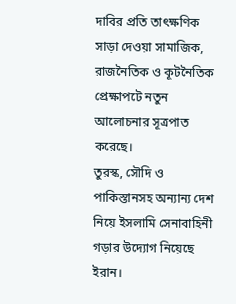দাবির প্রতি তাৎক্ষণিক সাড়া দেওয়া সামাজিক, রাজনৈতিক ও কূটনৈতিক প্রেক্ষাপটে নতুন আলোচনার সূত্রপাত করেছে।
তুরস্ক, সৌদি ও পাকিস্তানসহ অন্যান্য দেশ নিয়ে ইসলামি সেনাবাহিনী গড়ার উদ্যোগ নিয়েছে ইরান।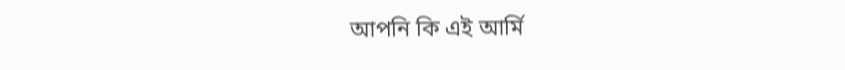আপনি কি এই আর্মি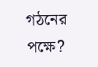গঠনের পক্ষে?